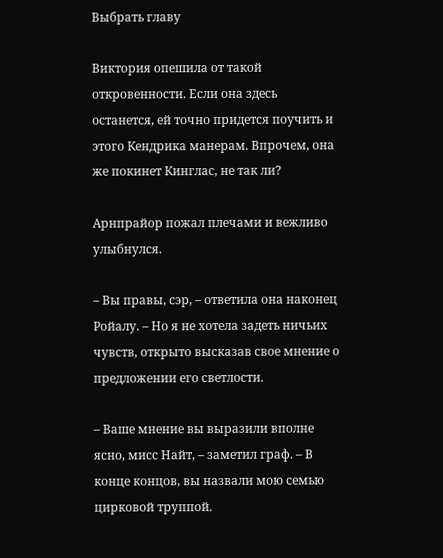Выбрать главу

Виктория опешила от такой откровенности. Если она здесь останется, ей точно придется поучить и этого Кендрика манерам. Впрочем, она же покинет Кинглас, не так ли?

Арнпрайор пожал плечами и вежливо улыбнулся.

– Вы правы, сэр, – ответила она наконец Ройалу. – Но я не хотела задеть ничьих чувств, открыто высказав свое мнение о предложении его светлости.

– Ваше мнение вы выразили вполне ясно, мисс Найт, – заметил граф. – В конце концов, вы назвали мою семью цирковой труппой.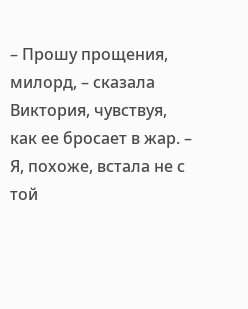– Прошу прощения, милорд, – сказала Виктория, чувствуя, как ее бросает в жар. – Я, похоже, встала не с той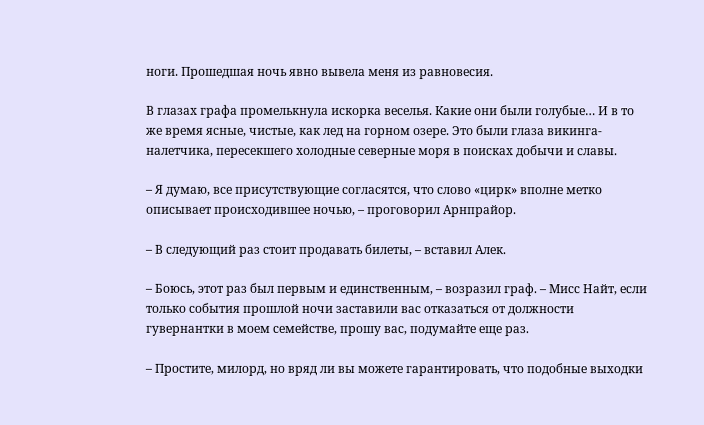ноги. Прошедшая ночь явно вывела меня из равновесия.

В глазах графа промелькнула искорка веселья. Какие они были голубые… И в то же время ясные, чистые, как лед на горном озере. Это были глаза викинга-налетчика, пересекшего холодные северные моря в поисках добычи и славы.

– Я думаю, все присутствующие согласятся, что слово «цирк» вполне метко описывает происходившее ночью, – проговорил Арнпрайор.

– В следующий раз стоит продавать билеты, – вставил Алек.

– Боюсь, этот раз был первым и единственным, – возразил граф. – Мисс Найт, если только события прошлой ночи заставили вас отказаться от должности гувернантки в моем семействе, прошу вас, подумайте еще раз.

– Простите, милорд, но вряд ли вы можете гарантировать, что подобные выходки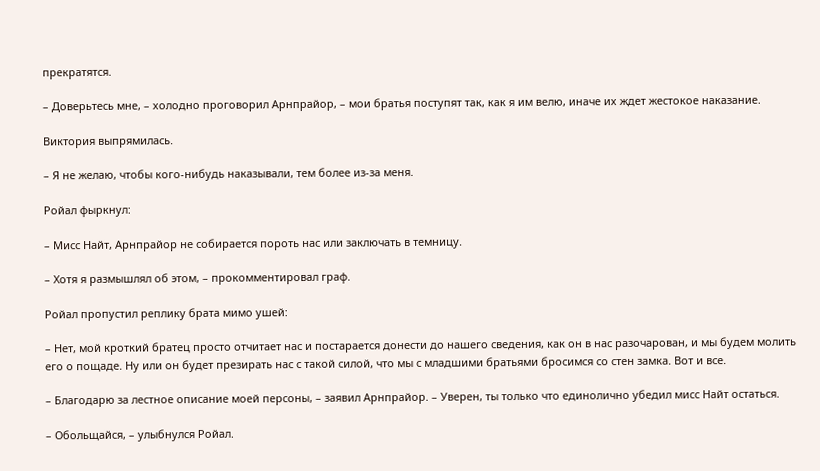прекратятся.

– Доверьтесь мне, – холодно проговорил Арнпрайор, – мои братья поступят так, как я им велю, иначе их ждет жестокое наказание.

Виктория выпрямилась.

– Я не желаю, чтобы кого-нибудь наказывали, тем более из-за меня.

Ройал фыркнул:

– Мисс Найт, Арнпрайор не собирается пороть нас или заключать в темницу.

– Хотя я размышлял об этом, – прокомментировал граф.

Ройал пропустил реплику брата мимо ушей:

– Нет, мой кроткий братец просто отчитает нас и постарается донести до нашего сведения, как он в нас разочарован, и мы будем молить его о пощаде. Ну или он будет презирать нас с такой силой, что мы с младшими братьями бросимся со стен замка. Вот и все.

– Благодарю за лестное описание моей персоны, – заявил Арнпрайор. – Уверен, ты только что единолично убедил мисс Найт остаться.

– Обольщайся, – улыбнулся Ройал.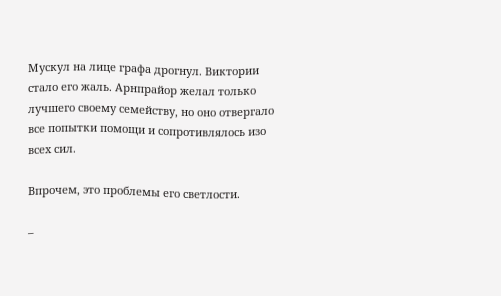Мускул на лице графа дрогнул. Виктории стало его жаль. Арнпрайор желал только лучшего своему семейству, но оно отвергало все попытки помощи и сопротивлялось изо всех сил.

Впрочем, это проблемы его светлости.

–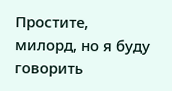Простите, милорд, но я буду говорить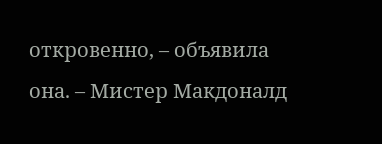откровенно, – объявила она. – Мистер Макдоналд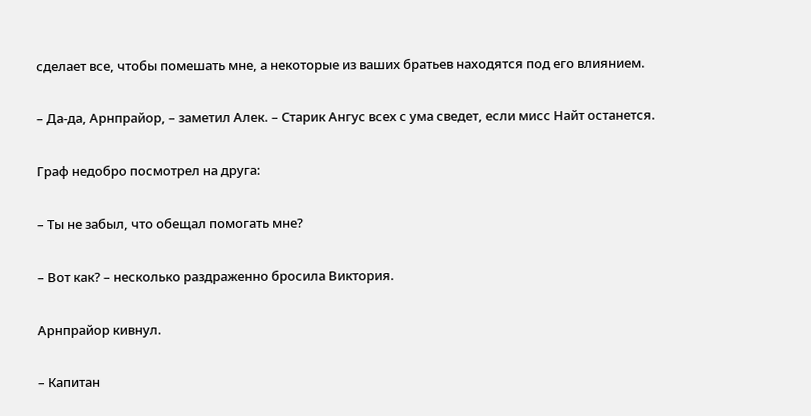сделает все, чтобы помешать мне, а некоторые из ваших братьев находятся под его влиянием.

– Да-да, Арнпрайор, – заметил Алек. – Старик Ангус всех с ума сведет, если мисс Найт останется.

Граф недобро посмотрел на друга:

– Ты не забыл, что обещал помогать мне?

– Вот как? – несколько раздраженно бросила Виктория.

Арнпрайор кивнул.

– Капитан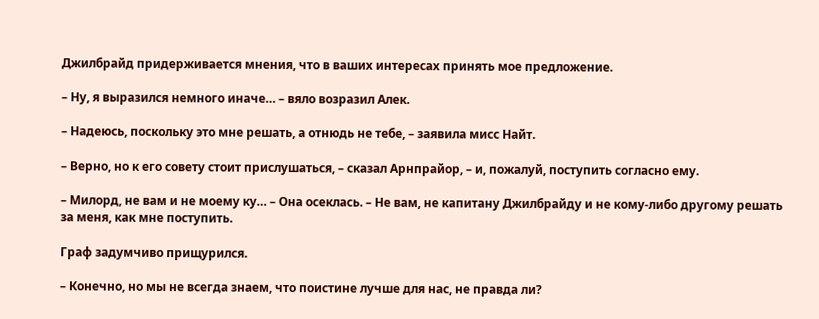Джилбрайд придерживается мнения, что в ваших интересах принять мое предложение.

– Ну, я выразился немного иначе… – вяло возразил Алек.

– Надеюсь, поскольку это мне решать, а отнюдь не тебе, – заявила мисс Найт.

– Верно, но к его совету стоит прислушаться, – сказал Арнпрайор, – и, пожалуй, поступить согласно ему.

– Милорд, не вам и не моему ку… – Она осеклась. – Не вам, не капитану Джилбрайду и не кому-либо другому решать за меня, как мне поступить.

Граф задумчиво прищурился.

– Конечно, но мы не всегда знаем, что поистине лучше для нас, не правда ли?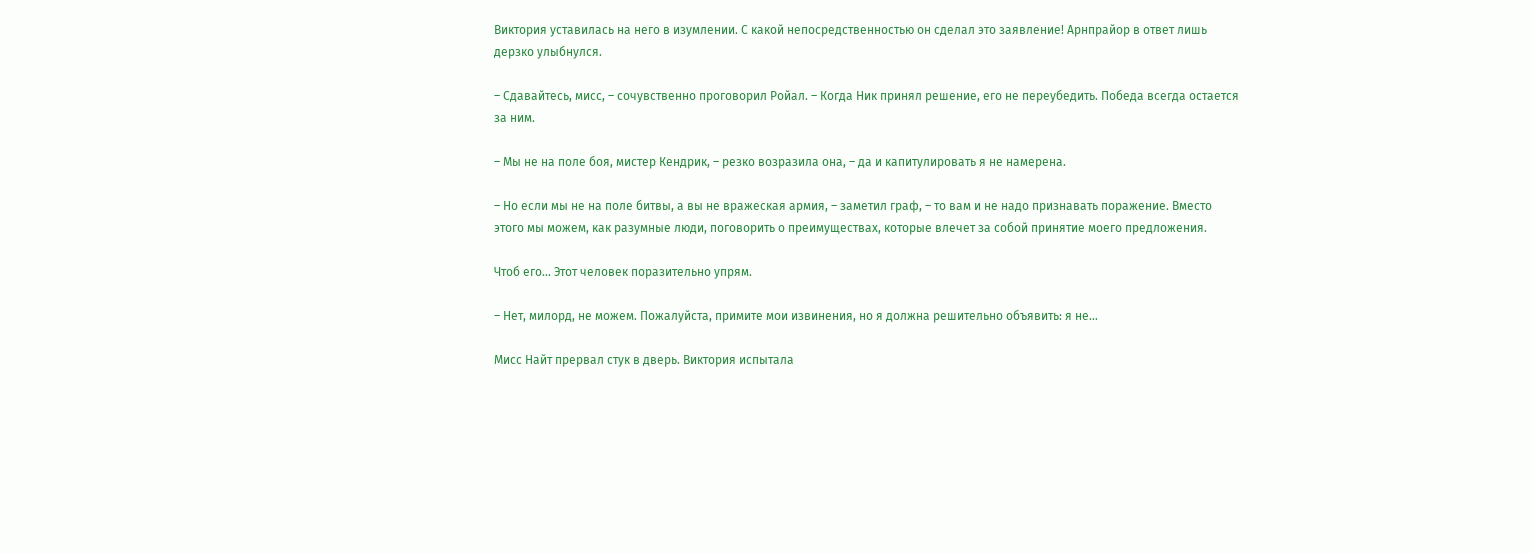Виктория уставилась на него в изумлении. С какой непосредственностью он сделал это заявление! Арнпрайор в ответ лишь дерзко улыбнулся.

– Сдавайтесь, мисс, – сочувственно проговорил Ройал. – Когда Ник принял решение, его не переубедить. Победа всегда остается за ним.

– Мы не на поле боя, мистер Кендрик, – резко возразила она, – да и капитулировать я не намерена.

– Но если мы не на поле битвы, а вы не вражеская армия, – заметил граф, – то вам и не надо признавать поражение. Вместо этого мы можем, как разумные люди, поговорить о преимуществах, которые влечет за собой принятие моего предложения.

Чтоб его… Этот человек поразительно упрям.

– Нет, милорд, не можем. Пожалуйста, примите мои извинения, но я должна решительно объявить: я не…

Мисс Найт прервал стук в дверь. Виктория испытала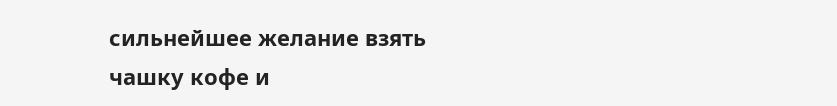сильнейшее желание взять чашку кофе и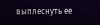выплеснуть ее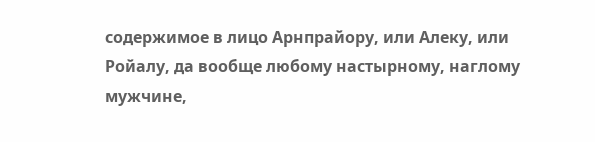содержимое в лицо Арнпрайору, или Алеку, или Ройалу, да вообще любому настырному, наглому мужчине,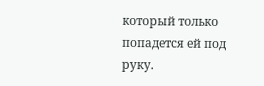который только попадется ей под руку.